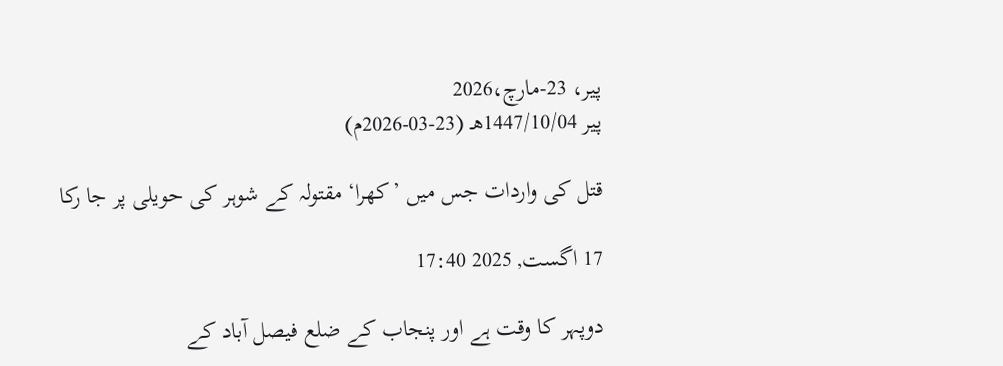پیر، 23-مارچ،2026
پیر 1447/10/04هـ (23-03-2026م)

قتل کی واردات جس میں ’کھرا‘ مقتولہ کے شوہر کی حویلی پر جا رکا

17 اگست, 2025 17:40

دوپہر کا وقت ہے اور پنجاب کے ضلع فیصل آباد کے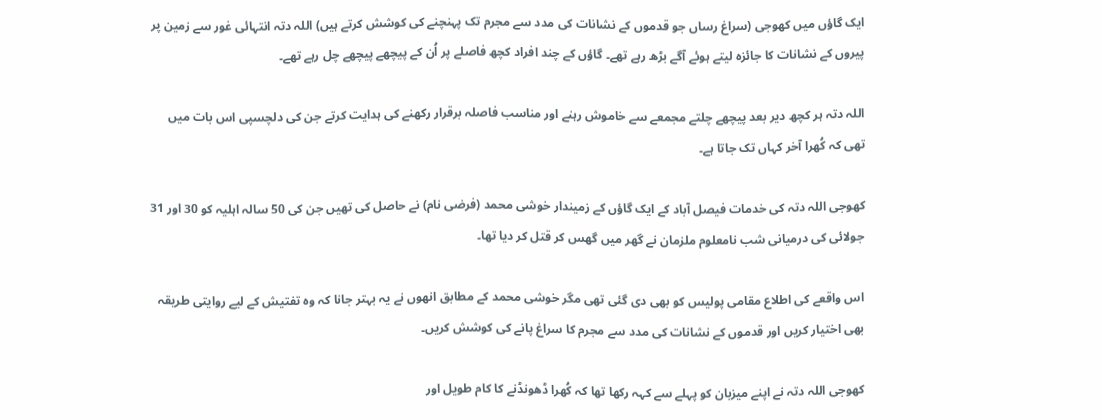ایک گاؤں میں کھوجی (سراغ رساں جو قدموں کے نشانات کی مدد سے مجرم تک پہنچنے کی کوشش کرتے ہیں) اللہ دتہ انتہائی غور سے زمین پر پیروں کے نشانات کا جائزہ لیتے ہوئے آگے بڑھ رہے تھے۔ گاؤں کے چند افراد کچھ فاصلے پر اُن کے پیچھے پیچھے چل رہے تھے۔

اللہ دتہ ہر کچھ دیر بعد پیچھے چلتے مجمعے سے خاموش رہنے اور مناسب فاصلہ برقرار رکھنے کی ہدایت کرتے جن کی دلچسپی اس بات میں تھی کہ کُھرا آخر کہاں تک جاتا ہے۔

کھوجی اللہ دتہ کی خدمات فیصل آباد کے ایک گاؤں کے زمیندار خوشی محمد (فرضی نام) نے حاصل کی تھیں جن کی 50 سالہ اہلیہ کو 30 اور 31 جولائی کی درمیانی شب نامعلوم ملزمان نے گھر میں گھس کر قتل کر دیا تھا۔

اس واقعے کی اطلاع مقامی پولیس کو بھی دی گئی تھی مگر خوشی محمد کے مطابق انھوں نے یہ بہتر جانا کہ وہ تفتیش کے لیے روایتی طریقہ بھی اختیار کریں اور قدموں کے نشانات کی مدد سے مجرم کا سراغ پانے کی کوشش کریں۔

کھوجی اللہ دتہ نے اپنے میزبان کو پہلے سے کہہ رکھا تھا کہ کُھرا ڈھونڈنے کا کام طویل اور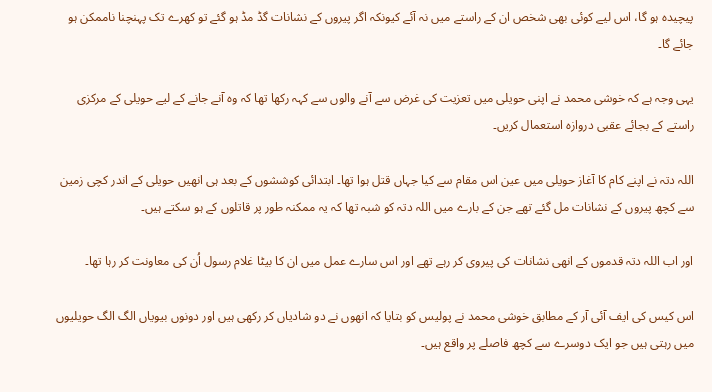پیچیدہ ہو گا، اس لیے کوئی بھی شخص ان کے راستے میں نہ آئے کیونکہ اگر پیروں کے نشانات گڈ مڈ ہو گئے تو کھرے تک پہنچنا ناممکن ہو جائے گا۔

یہی وجہ ہے کہ خوشی محمد نے اپنی حویلی میں تعزیت کی غرض سے آنے والوں سے کہہ رکھا تھا کہ وہ آنے جانے کے لیے حویلی کے مرکزی راستے کے بجائے عقبی دروازہ استعمال کریں۔

اللہ دتہ نے اپنے کام کا آغاز حویلی میں عین اس مقام سے کیا جہاں قتل ہوا تھا۔ ابتدائی کوششوں کے بعد ہی انھیں حویلی کے اندر کچی زمین سے کچھ پیروں کے نشانات مل گئے تھے جن کے بارے میں اللہ دتہ کو شبہ تھا کہ یہ ممکنہ طور پر قاتلوں کے ہو سکتے ہیں۔

اور اب اللہ دتہ قدموں کے انھی نشانات کی پیروی کر رہے تھے اور اس سارے عمل میں ان کا بیٹا غلام رسول اُن کی معاونت کر رہا تھا۔

اس کیس کی ایف آئی آر کے مطابق خوشی محمد نے پولیس کو بتایا کہ انھوں نے دو شادیاں کر رکھی ہیں اور دونوں بیویاں الگ الگ حویلیوں میں رہتی ہیں جو ایک دوسرے سے کچھ فاصلے پر واقع ہیں۔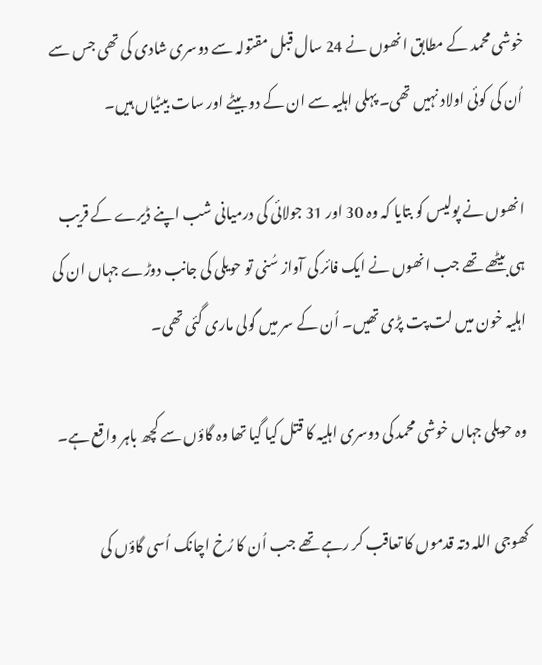خوشی محمد کے مطابق انھوں نے 24 سال قبل مقتولہ سے دوسری شادی کی تھی جس سے اُن کی کوئی اولاد نہیں تھی۔ پہلی اہلیہ سے ان کے دو بیٹے اور سات بیٹیاں ہیں۔

انھوں نے پولیس کو بتایا کہ وہ 30 اور 31 جولائی کی درمیانی شب اپنے ڈیرے کے قریب ہی بیٹھے تھے جب انھوں نے ایک فائر کی آواز سُنی تو حویلی کی جانب دوڑے جہاں ان کی اہلیہ خون میں لت پت پڑی تھیں۔ اُن کے سر میں گولی ماری گئی تھی۔

وہ حویلی جہاں خوشی محمد کی دوسری اہلیہ کا قتل کیا گیا تھا وہ گاؤں سے کچھ باہر واقع ہے۔

کھوجی اللہ دتہ قدموں کا تعاقب کر رہے تھے جب اُن کا رُخ اچانک اُسی گاؤں کی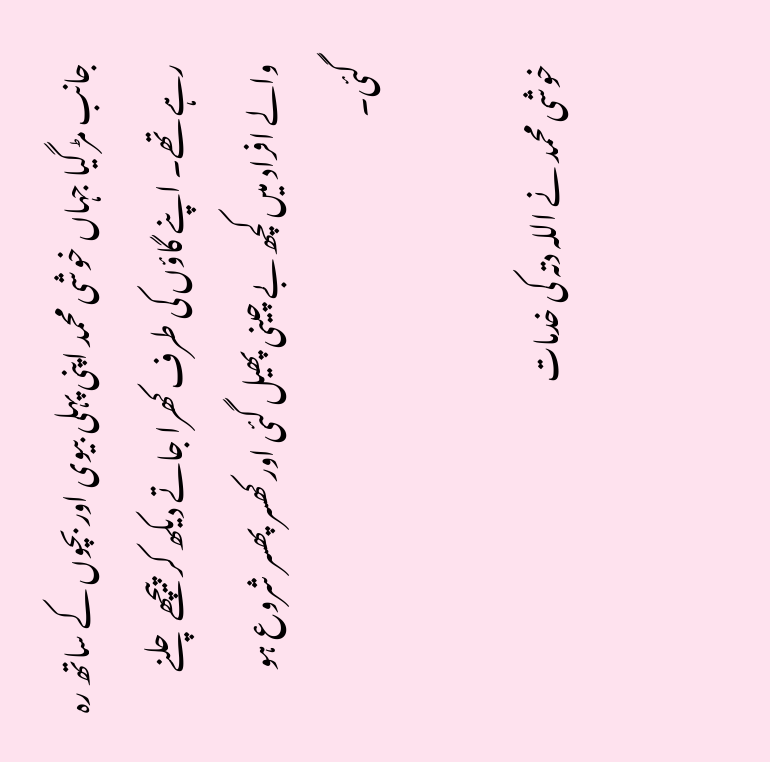جانب مڑ گیا جہاں خوشی محمد اپنی پہلی بیوی اور بچوں کے ساتھ رہ رہے تھے۔ اپنے گاؤں کی طرف کھرا جاتے دیکھ کر پیچھے چلنے والے افراد میں کچھ بے چینی پھیل گئی اور کھسر پھسر شروع ہو گئی۔

خوشی محمد نے اللہ دتہ کی خدمات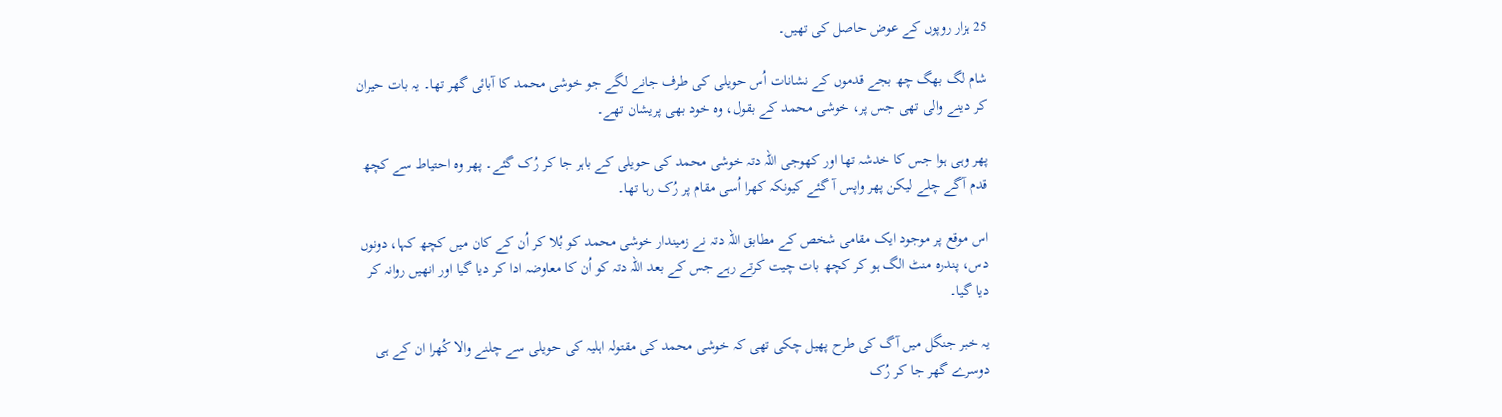25 ہزار روپوں کے عوض حاصل کی تھیں۔

شام لگ بھگ چھ بجے قدموں کے نشانات اُس حویلی کی طرف جانے لگے جو خوشی محمد کا آبائی گھر تھا۔ یہ بات حیران کر دینے والی تھی جس پر، خوشی محمد کے بقول، وہ خود بھی پریشان تھے۔

پھر وہی ہوا جس کا خدشہ تھا اور کھوجی اللہ دتہ خوشی محمد کی حویلی کے باہر جا کر رُک گئے۔ پھر وہ احتیاط سے کچھ قدم آگے چلے لیکن پھر واپس آ گئے کیونکہ کھرا اُسی مقام پر رُک رہا تھا۔

اس موقع پر موجود ایک مقامی شخص کے مطابق اللہ دتہ نے زمیندار خوشی محمد کو بُلا کر اُن کے کان میں کچھ کہا، دونوں دس، پندرہ منٹ الگ ہو کر کچھ بات چیت کرتے رہے جس کے بعد اللہ دتہ کو اُن کا معاوضہ ادا کر دیا گیا اور انھیں روانہ کر دیا گیا۔

یہ خبر جنگل میں آگ کی طرح پھیل چکی تھی کہ خوشی محمد کی مقتولہ اہلیہ کی حویلی سے چلنے والا کُھرا ان کے ہی دوسرے گھر جا کر رُک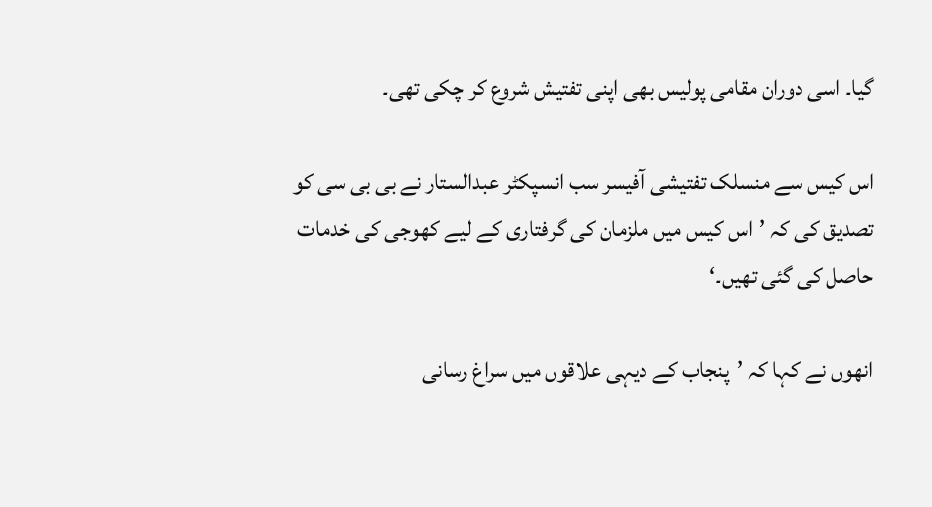گیا۔ اسی دوران مقامی پولیس بھی اپنی تفتیش شروع کر چکی تھی۔

اس کیس سے منسلک تفتیشی آفیسر سب انسپکٹر عبدالستار نے بی بی سی کو تصدیق کی کہ ’اس کیس میں ملزمان کی گرفتاری کے لیے کھوجی کی خدمات حاصل کی گئی تھیں۔‘

انھوں نے کہا کہ ’پنجاب کے دیہی علاقوں میں سراغ رسانی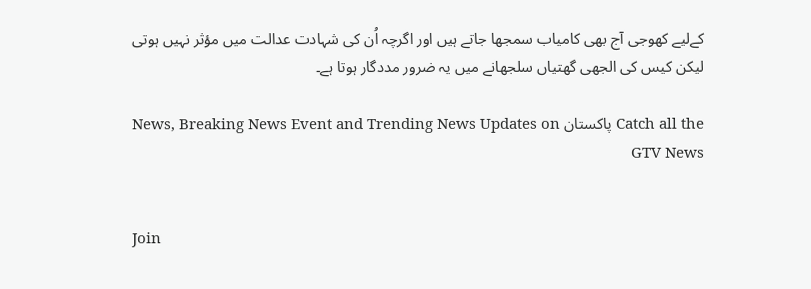کےلیے کھوجی آج بھی کامیاب سمجھا جاتے ہیں اور اگرچہ اُن کی شہادت عدالت میں مؤثر نہیں ہوتی لیکن کیس کی الجھی گھتیاں سلجھانے میں یہ ضرور مددگار ہوتا ہے۔

Catch all the پاکستان News, Breaking News Event and Trending News Updates on GTV News


Join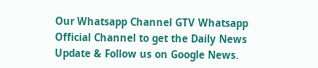Our Whatsapp Channel GTV Whatsapp Official Channel to get the Daily News Update & Follow us on Google News.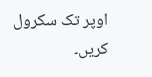اوپر تک سکرول کریں۔